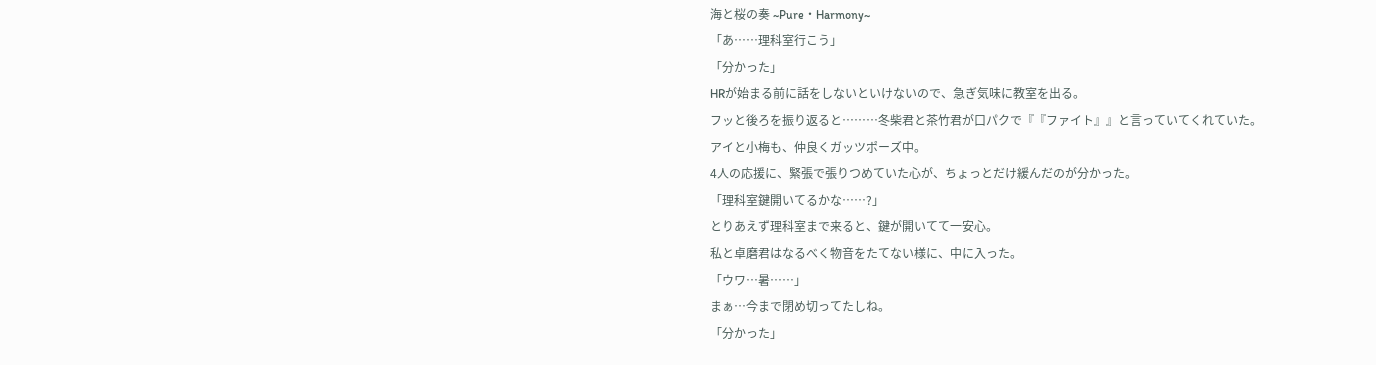海と桜の奏 ~Pure・Harmony~
「あ……理科室行こう」
「分かった」
HRが始まる前に話をしないといけないので、急ぎ気味に教室を出る。
フッと後ろを振り返ると………冬柴君と茶竹君が口パクで『『ファイト』』と言っていてくれていた。
アイと小梅も、仲良くガッツポーズ中。
4人の応援に、緊張で張りつめていた心が、ちょっとだけ緩んだのが分かった。
「理科室鍵開いてるかな……?」
とりあえず理科室まで来ると、鍵が開いてて一安心。
私と卓磨君はなるべく物音をたてない様に、中に入った。
「ウワ…暑……」
まぁ…今まで閉め切ってたしね。
「分かった」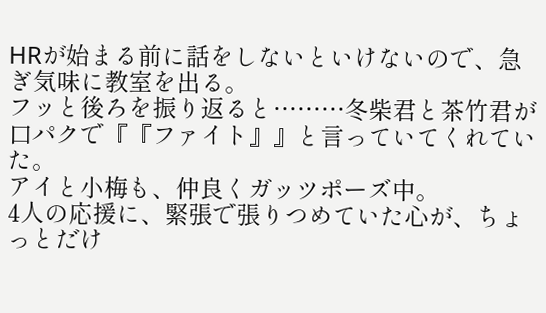HRが始まる前に話をしないといけないので、急ぎ気味に教室を出る。
フッと後ろを振り返ると………冬柴君と茶竹君が口パクで『『ファイト』』と言っていてくれていた。
アイと小梅も、仲良くガッツポーズ中。
4人の応援に、緊張で張りつめていた心が、ちょっとだけ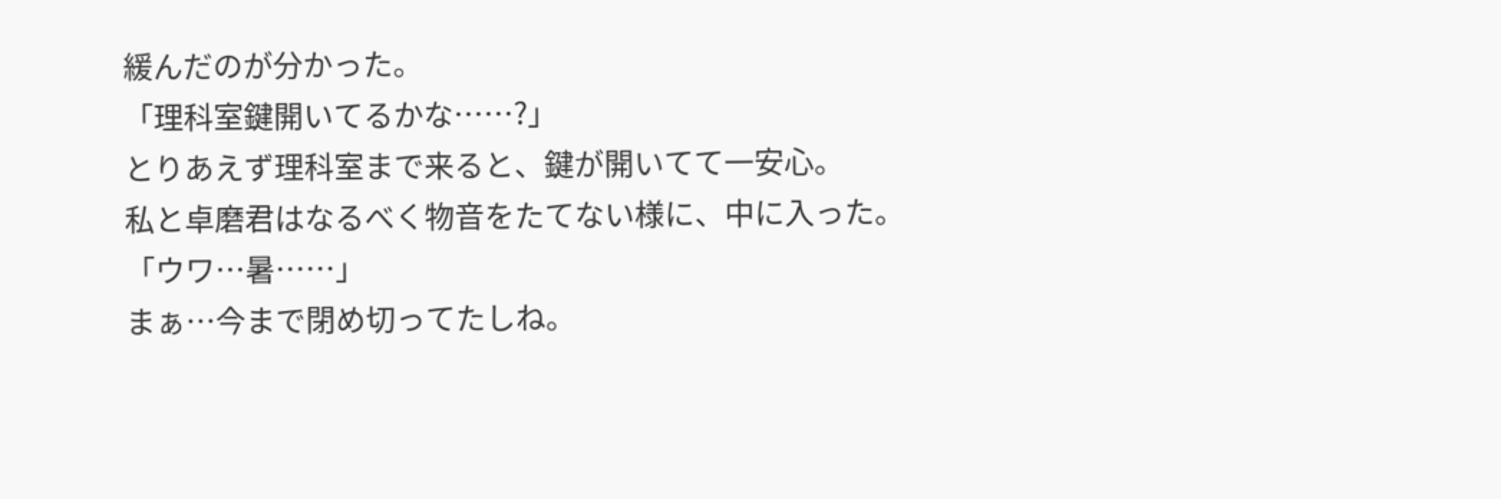緩んだのが分かった。
「理科室鍵開いてるかな……?」
とりあえず理科室まで来ると、鍵が開いてて一安心。
私と卓磨君はなるべく物音をたてない様に、中に入った。
「ウワ…暑……」
まぁ…今まで閉め切ってたしね。